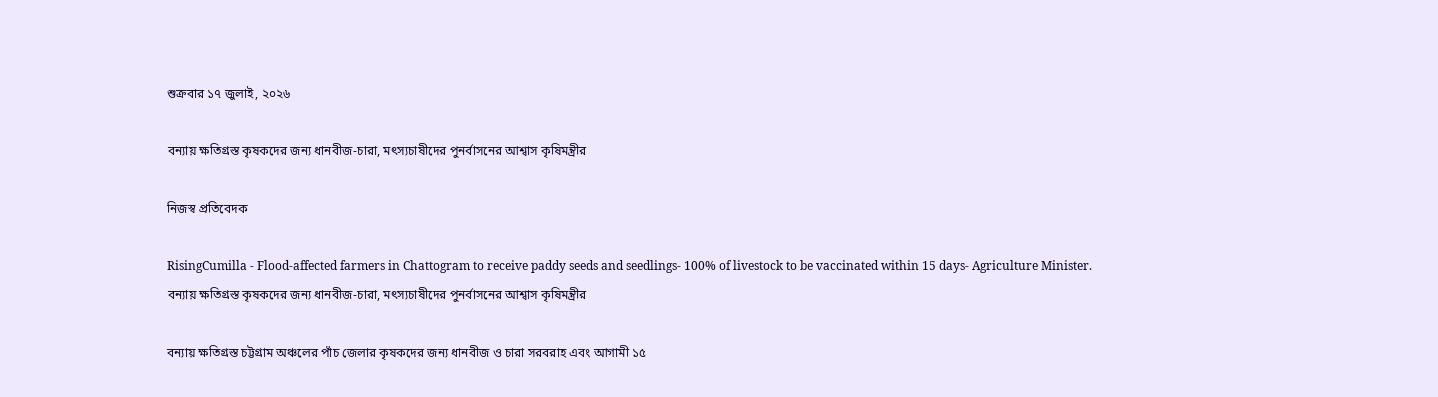শুক্রবার ১৭ জুলাই, ২০২৬

বন্যায় ক্ষতিগ্রস্ত কৃষকদের জন্য ধানবীজ-চারা, মৎস্যচাষীদের পুনর্বাসনের আশ্বাস কৃষিমন্ত্রীর

নিজস্ব প্রতিবেদক

RisingCumilla - Flood-affected farmers in Chattogram to receive paddy seeds and seedlings- 100% of livestock to be vaccinated within 15 days- Agriculture Minister.
বন্যায় ক্ষতিগ্রস্ত কৃষকদের জন্য ধানবীজ-চারা, মৎস্যচাষীদের পুনর্বাসনের আশ্বাস কৃষিমন্ত্রীর

বন্যায় ক্ষতিগ্রস্ত চট্টগ্রাম অঞ্চলের পাঁচ জেলার কৃষকদের জন্য ধানবীজ ও চারা সরবরাহ এবং আগামী ১৫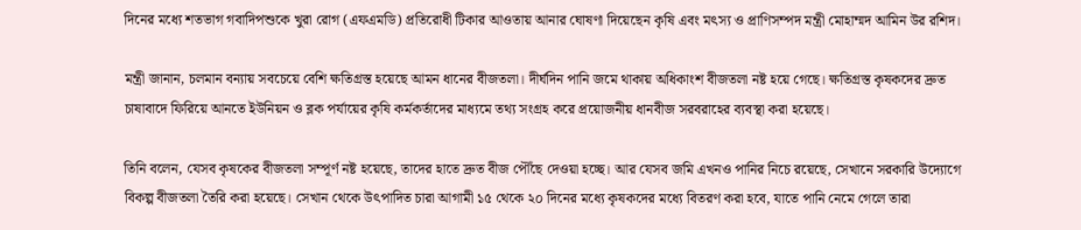দিনের মধ্যে শতভাগ গবাদিপশুকে খুরা রোগ (এফএমডি) প্রতিরোধী টিকার আওতায় আনার ঘোষণা দিয়েছেন কৃষি এবং মৎস্য ও প্রাণিসম্পদ মন্ত্রী মোহাম্মদ আমিন উর রশিদ।

মন্ত্রী জানান, চলমান বন্যায় সবচেয়ে বেশি ক্ষতিগ্রস্ত হয়েছে আমন ধানের বীজতলা। দীর্ঘদিন পানি জমে থাকায় অধিকাংশ বীজতলা নষ্ট হয়ে গেছে। ক্ষতিগ্রস্ত কৃষকদের দ্রুত চাষাবাদে ফিরিয়ে আনতে ইউনিয়ন ও ব্লক পর্যায়ের কৃষি কর্মকর্তাদের মাধ্যমে তথ্য সংগ্রহ করে প্রয়োজনীয় ধানবীজ সরবরাহের ব্যবস্থা করা হয়েছে।

তিনি বলেন, যেসব কৃষকের বীজতলা সম্পূর্ণ নষ্ট হয়েছে, তাদের হাতে দ্রুত বীজ পৌঁছে দেওয়া হচ্ছে। আর যেসব জমি এখনও পানির নিচে রয়েছে, সেখানে সরকারি উদ্যোগে বিকল্প বীজতলা তৈরি করা হয়েছে। সেখান থেকে উৎপাদিত চারা আগামী ১৫ থেকে ২০ দিনের মধ্যে কৃষকদের মধ্যে বিতরণ করা হবে, যাতে পানি নেমে গেলে তারা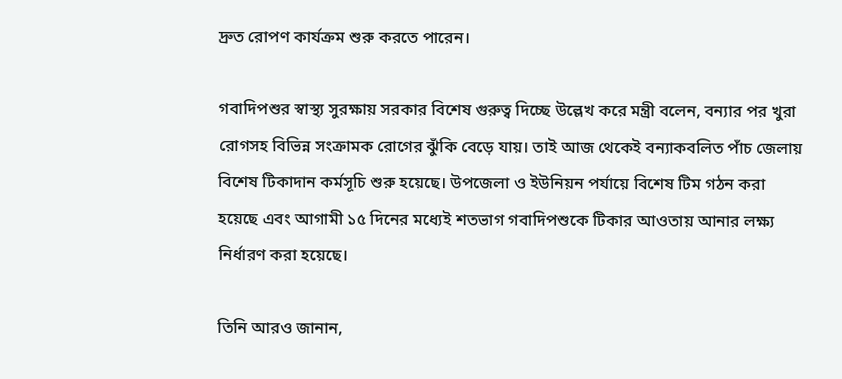দ্রুত রোপণ কার্যক্রম শুরু করতে পারেন।

গবাদিপশুর স্বাস্থ্য সুরক্ষায় সরকার বিশেষ গুরুত্ব দিচ্ছে উল্লেখ করে মন্ত্রী বলেন, বন্যার পর খুরা রোগসহ বিভিন্ন সংক্রামক রোগের ঝুঁকি বেড়ে যায়। তাই আজ থেকেই বন্যাকবলিত পাঁচ জেলায় বিশেষ টিকাদান কর্মসূচি শুরু হয়েছে। উপজেলা ও ইউনিয়ন পর্যায়ে বিশেষ টিম গঠন করা হয়েছে এবং আগামী ১৫ দিনের মধ্যেই শতভাগ গবাদিপশুকে টিকার আওতায় আনার লক্ষ্য নির্ধারণ করা হয়েছে।

তিনি আরও জানান,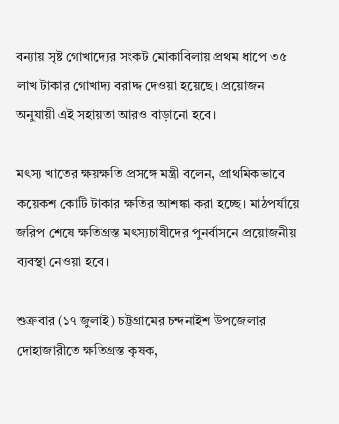বন্যায় সৃষ্ট গোখাদ্যের সংকট মোকাবিলায় প্রথম ধাপে ৩৫ লাখ টাকার গোখাদ্য বরাদ্দ দেওয়া হয়েছে। প্রয়োজন অনুযায়ী এই সহায়তা আরও বাড়ানো হবে।

মৎস্য খাতের ক্ষয়ক্ষতি প্রসঙ্গে মন্ত্রী বলেন, প্রাথমিকভাবে কয়েকশ কোটি টাকার ক্ষতির আশঙ্কা করা হচ্ছে। মাঠপর্যায়ে জরিপ শেষে ক্ষতিগ্রস্ত মৎস্যচাষীদের পুনর্বাসনে প্রয়োজনীয় ব্যবস্থা নেওয়া হবে।

শুক্রবার (১৭ জুলাই) চট্টগ্রামের চন্দনাইশ উপজেলার দোহাজারীতে ক্ষতিগ্রস্ত কৃষক,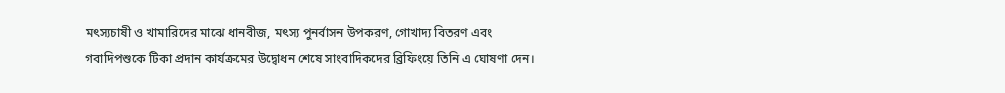মৎস্যচাষী ও খামারিদের মাঝে ধানবীজ, মৎস্য পুনর্বাসন উপকরণ, গোখাদ্য বিতরণ এবং গবাদিপশুকে টিকা প্রদান কার্যক্রমের উদ্বোধন শেষে সাংবাদিকদের ব্রিফিংয়ে তিনি এ ঘোষণা দেন।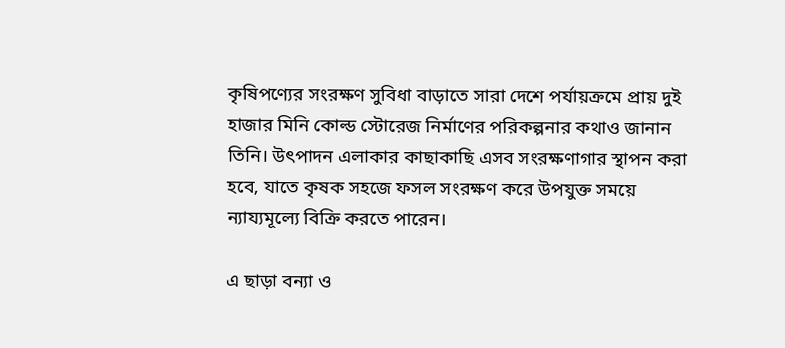কৃষিপণ্যের সংরক্ষণ সুবিধা বাড়াতে সারা দেশে পর্যায়ক্রমে প্রায় দুই হাজার মিনি কোল্ড স্টোরেজ নির্মাণের পরিকল্পনার কথাও জানান তিনি। উৎপাদন এলাকার কাছাকাছি এসব সংরক্ষণাগার স্থাপন করা হবে, যাতে কৃষক সহজে ফসল সংরক্ষণ করে উপযুক্ত সময়ে ন্যায্যমূল্যে বিক্রি করতে পারেন।

এ ছাড়া বন্যা ও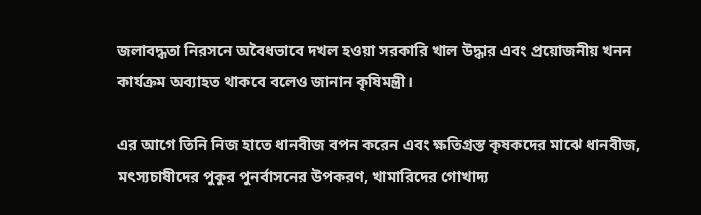জলাবদ্ধতা নিরসনে অবৈধভাবে দখল হওয়া সরকারি খাল উদ্ধার এবং প্রয়োজনীয় খনন কার্যক্রম অব্যাহত থাকবে বলেও জানান কৃষিমন্ত্রী।

এর আগে তিনি নিজ হাতে ধানবীজ বপন করেন এবং ক্ষতিগ্রস্ত কৃষকদের মাঝে ধানবীজ, মৎস্যচাষীদের পুকুর পুনর্বাসনের উপকরণ, খামারিদের গোখাদ্য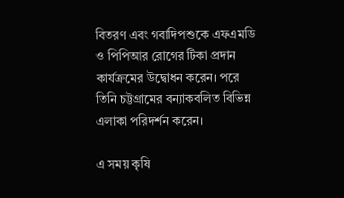বিতরণ এবং গবাদিপশুকে এফএমডি ও পিপিআর রোগের টিকা প্রদান কার্যক্রমের উদ্বোধন করেন। পরে তিনি চট্টগ্রামের বন্যাকবলিত বিভিন্ন এলাকা পরিদর্শন করেন।

এ সময় কৃষি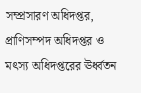সম্প্রসারণ অধিদপ্তর, প্রাণিসম্পদ অধিদপ্তর ও মৎস্য অধিদপ্তরের ঊর্ধ্বতন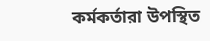কর্মকর্তারা উপস্থিত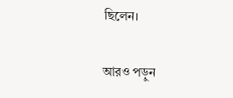ছিলেন।

আরও পড়ুন